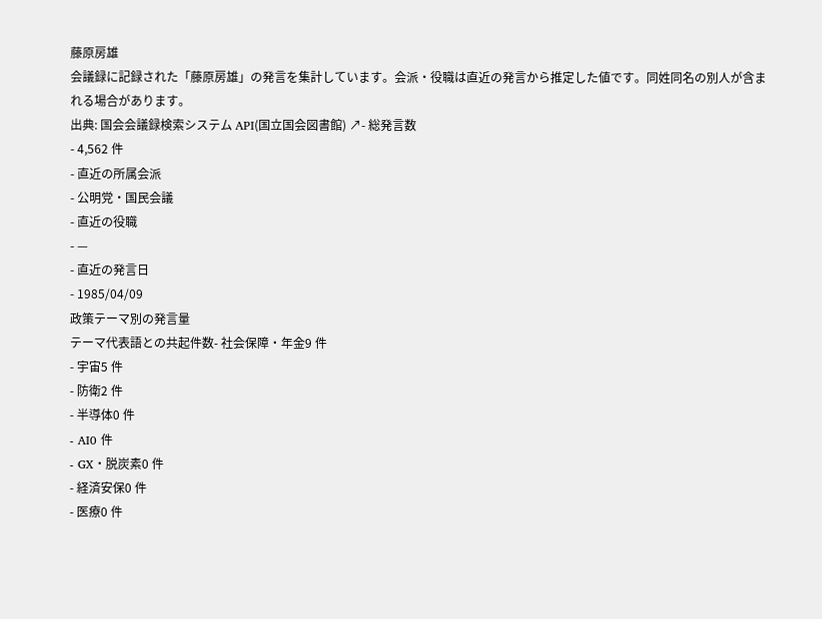藤原房雄
会議録に記録された「藤原房雄」の発言を集計しています。会派・役職は直近の発言から推定した値です。同姓同名の別人が含まれる場合があります。
出典: 国会会議録検索システム API(国立国会図書館) ↗- 総発言数
- 4,562 件
- 直近の所属会派
- 公明党・国民会議
- 直近の役職
- —
- 直近の発言日
- 1985/04/09
政策テーマ別の発言量
テーマ代表語との共起件数- 社会保障・年金9 件
- 宇宙5 件
- 防衛2 件
- 半導体0 件
- AI0 件
- GX・脱炭素0 件
- 経済安保0 件
- 医療0 件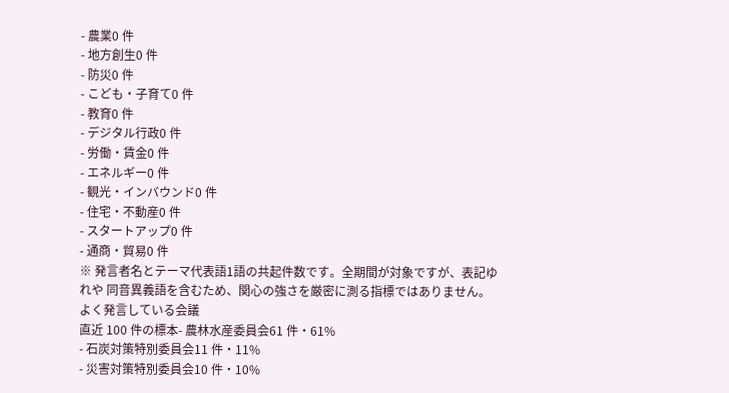- 農業0 件
- 地方創生0 件
- 防災0 件
- こども・子育て0 件
- 教育0 件
- デジタル行政0 件
- 労働・賃金0 件
- エネルギー0 件
- 観光・インバウンド0 件
- 住宅・不動産0 件
- スタートアップ0 件
- 通商・貿易0 件
※ 発言者名とテーマ代表語1語の共起件数です。全期間が対象ですが、表記ゆれや 同音異義語を含むため、関心の強さを厳密に測る指標ではありません。
よく発言している会議
直近 100 件の標本- 農林水産委員会61 件・61%
- 石炭対策特別委員会11 件・11%
- 災害対策特別委員会10 件・10%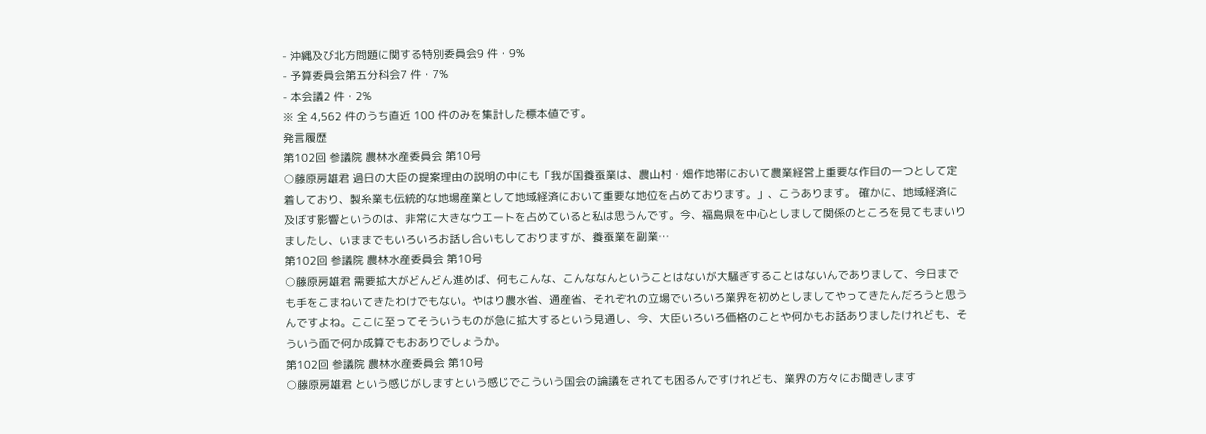- 沖縄及び北方問題に関する特別委員会9 件・9%
- 予算委員会第五分科会7 件・7%
- 本会議2 件・2%
※ 全 4,562 件のうち直近 100 件のみを集計した標本値です。
発言履歴
第102回 参議院 農林水産委員会 第10号
○藤原房雄君 過日の大臣の提案理由の説明の中にも「我が国養蚕業は、農山村・畑作地帯において農業経営上重要な作目の一つとして定着しており、製糸業も伝統的な地場産業として地域経済において重要な地位を占めております。」、こうあります。 確かに、地域経済に及ぼす影響というのは、非常に大きなウエートを占めていると私は思うんです。今、福島県を中心としまして関係のところを見てもまいりましたし、いままでもいろいろお話し合いもしておりますが、養蚕業を副業…
第102回 参議院 農林水産委員会 第10号
○藤原房雄君 需要拡大がどんどん進めば、何もこんな、こんななんということはないが大騒ぎすることはないんでありまして、今日までも手をこまねいてきたわけでもない。やはり農水省、通産省、それぞれの立場でいろいろ業界を初めとしましてやってきたんだろうと思うんですよね。ここに至ってそういうものが急に拡大するという見通し、今、大臣いろいろ価格のことや何かもお話ありましたけれども、そういう面で何か成算でもおありでしょうか。
第102回 参議院 農林水産委員会 第10号
○藤原房雄君 という感じがしますという感じでこういう国会の論議をされても困るんですけれども、業界の方々にお聞きします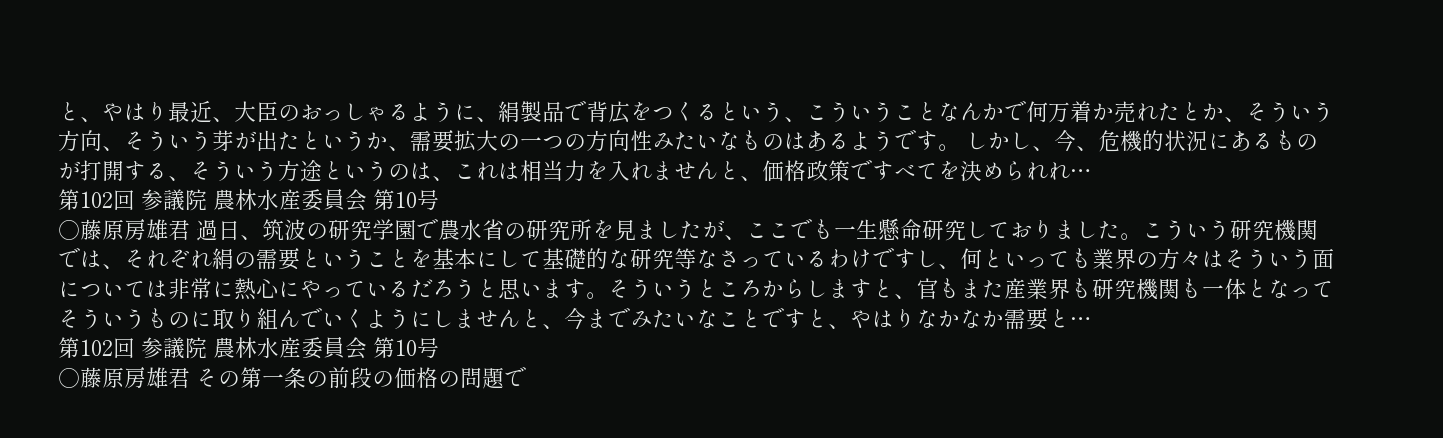と、やはり最近、大臣のおっしゃるように、絹製品で背広をつくるという、こういうことなんかで何万着か売れたとか、そういう方向、そういう芽が出たというか、需要拡大の一つの方向性みたいなものはあるようです。 しかし、今、危機的状況にあるものが打開する、そういう方途というのは、これは相当力を入れませんと、価格政策ですべてを決められれ…
第102回 参議院 農林水産委員会 第10号
○藤原房雄君 過日、筑波の研究学園で農水省の研究所を見ましたが、ここでも一生懸命研究しておりました。こういう研究機関では、それぞれ絹の需要ということを基本にして基礎的な研究等なさっているわけですし、何といっても業界の方々はそういう面については非常に熱心にやっているだろうと思います。そういうところからしますと、官もまた産業界も研究機関も一体となってそういうものに取り組んでいくようにしませんと、今までみたいなことですと、やはりなかなか需要と…
第102回 参議院 農林水産委員会 第10号
○藤原房雄君 その第一条の前段の価格の問題で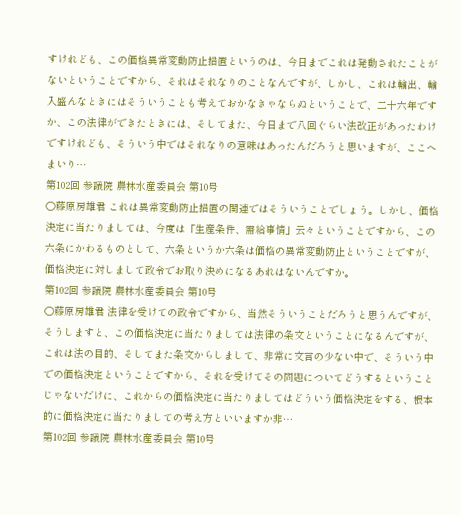すけれども、この価格異常変動防止措置というのは、今日までこれは発動されたことがないということですから、それはそれなりのことなんですが、しかし、これは輸出、輸入盛んなときにはそういうことも考えておかなきゃならぬということで、二十六年ですか、この法律ができたときには、そしてまた、今日まで八回ぐらい法改正があったわけですけれども、そういう中ではそれなりの意味はあったんだろうと思いますが、ここへまいり…
第102回 参議院 農林水産委員会 第10号
○藤原房雄君 これは異常変動防止措置の関連ではそういうことでしょう。しかし、価格決定に当たりましては、今度は「生産条件、需給事情」云々ということですから、この六条にかわるものとして、六条というか六条は価格の異常変動防止ということですが、価格決定に対しまして政令でお取り決めになるあれはないんですか。
第102回 参議院 農林水産委員会 第10号
○藤原房雄君 法律を受けての政令ですから、当然そういうことだろうと思うんですが、そうしますと、この価格決定に当たりましては法律の条文ということになるんですが、これは法の目的、そしてまた条文からしまして、非常に文言の少ない中で、そういう中での価格決定ということですから、それを受けてその問題についてどうするということじゃないだけに、これからの価格決定に当たりましてはどういう価格決定をする、根本的に価格決定に当たりましての考え方といいますか非…
第102回 参議院 農林水産委員会 第10号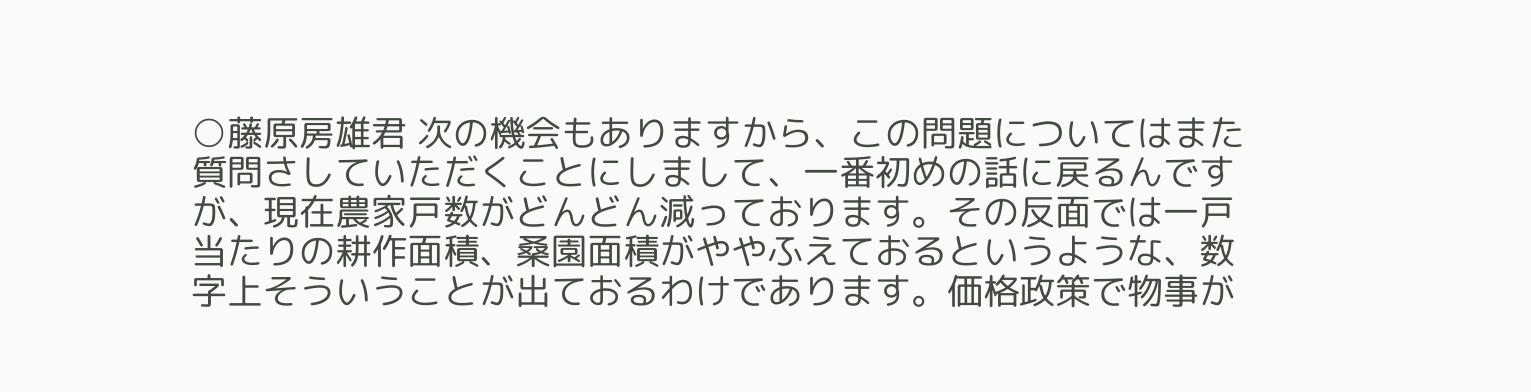○藤原房雄君 次の機会もありますから、この問題についてはまた質問さしていただくことにしまして、一番初めの話に戻るんですが、現在農家戸数がどんどん減っております。その反面では一戸当たりの耕作面積、桑園面積がややふえておるというような、数字上そういうことが出ておるわけであります。価格政策で物事が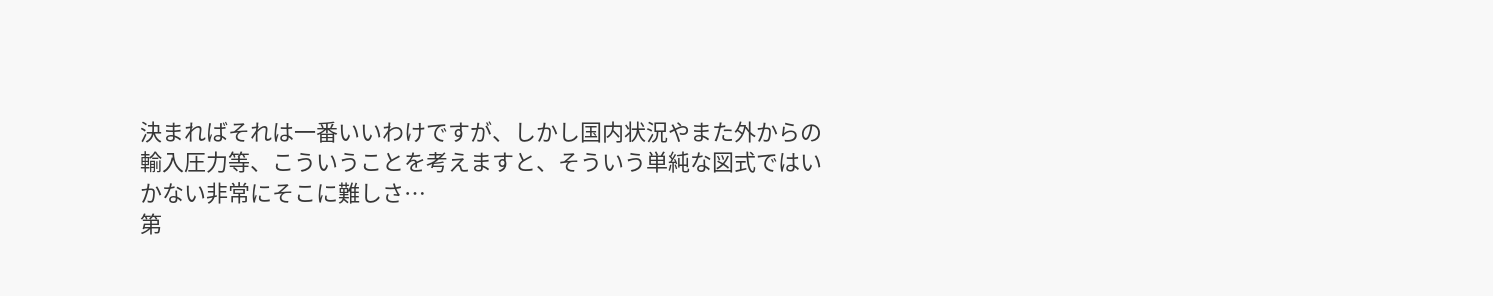決まればそれは一番いいわけですが、しかし国内状況やまた外からの輸入圧力等、こういうことを考えますと、そういう単純な図式ではいかない非常にそこに難しさ…
第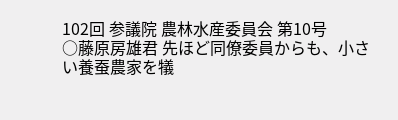102回 参議院 農林水産委員会 第10号
○藤原房雄君 先ほど同僚委員からも、小さい養蚕農家を犠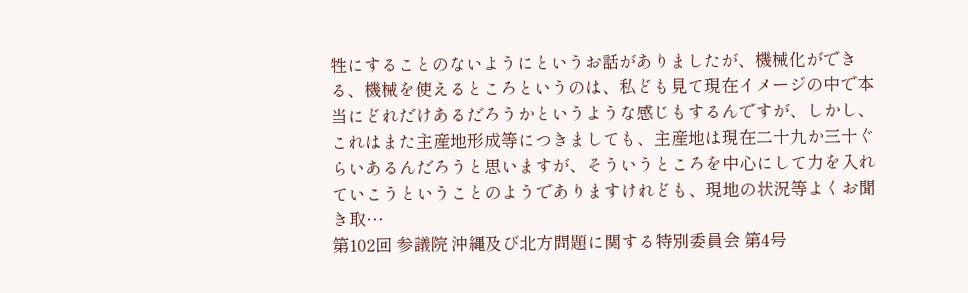牲にすることのないようにというお話がありましたが、機械化ができる、機械を使えるところというのは、私ども見て現在イメージの中で本当にどれだけあるだろうかというような感じもするんですが、しかし、これはまた主産地形成等につきましても、主産地は現在二十九か三十ぐらいあるんだろうと思いますが、そういうところを中心にして力を入れていこうということのようでありますけれども、現地の状況等よくお聞き取…
第102回 参議院 沖縄及び北方問題に関する特別委員会 第4号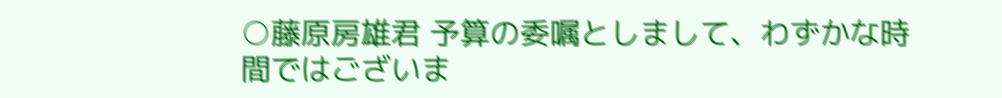○藤原房雄君 予算の委嘱としまして、わずかな時間ではございま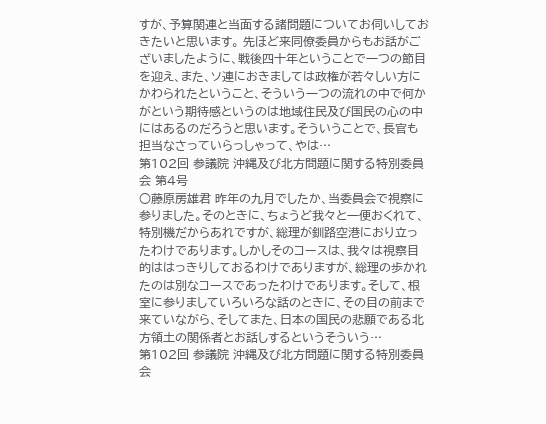すが、予算関連と当面する諸問題についてお伺いしておきたいと思います。 先ほど来同僚委員からもお話がございましたように、戦後四十年ということで一つの節目を迎え、また、ソ連におきましては政権が若々しい方にかわられたということ、そういう一つの流れの中で何かがという期待感というのは地域住民及び国民の心の中にはあるのだろうと思います。そういうことで、長官も担当なさっていらっしゃって、やは…
第102回 参議院 沖縄及び北方問題に関する特別委員会 第4号
○藤原房雄君 昨年の九月でしたか、当委員会で視察に参りました。そのときに、ちょうど我々と一便おくれて、特別機だからあれですが、総理が釧路空港におり立ったわけであります。しかしそのコースは、我々は視察目的ははっきりしておるわけでありますが、総理の歩かれたのは別なコースであったわけであります。そして、根室に参りましていろいろな話のときに、その目の前まで来ていながら、そしてまた、日本の国民の悲願である北方領土の関係者とお話しするというそういう…
第102回 参議院 沖縄及び北方問題に関する特別委員会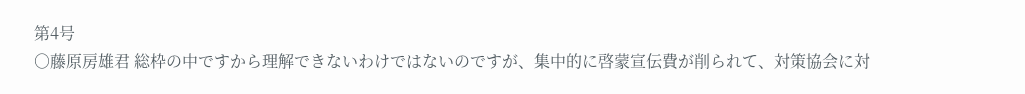第4号
○藤原房雄君 総枠の中ですから理解できないわけではないのですが、集中的に啓蒙宣伝費が削られて、対策協会に対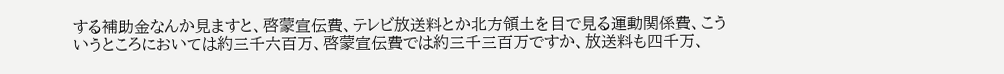する補助金なんか見ますと、啓蒙宣伝費、テレビ放送料とか北方領土を目で見る運動関係費、こういうところにおいては約三千六百万、啓蒙宣伝費では約三千三百万ですか、放送料も四千万、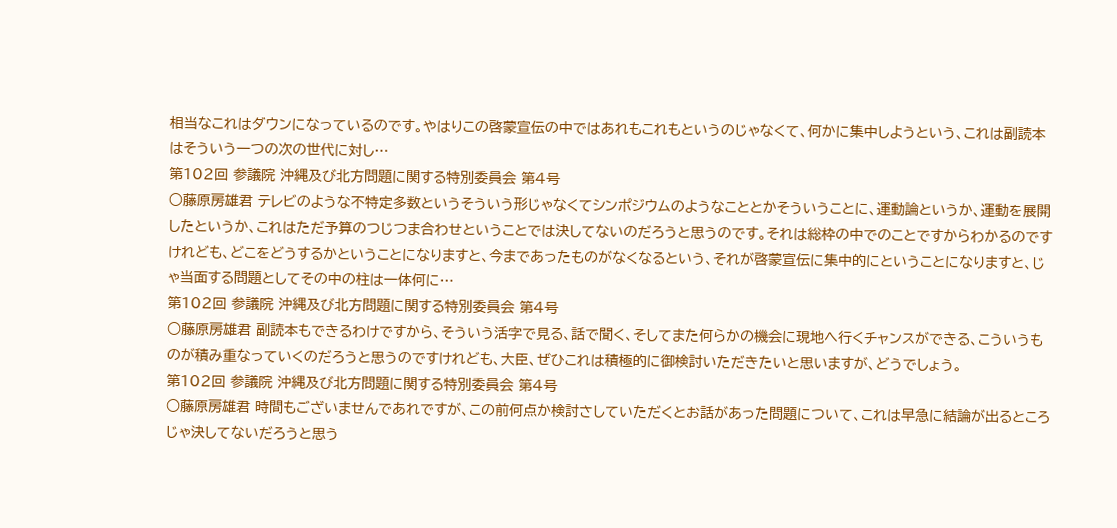相当なこれはダウンになっているのです。やはりこの啓蒙宣伝の中ではあれもこれもというのじゃなくて、何かに集中しようという、これは副読本はそういう一つの次の世代に対し…
第102回 参議院 沖縄及び北方問題に関する特別委員会 第4号
○藤原房雄君 テレビのような不特定多数というそういう形じゃなくてシンポジウムのようなこととかそういうことに、運動論というか、運動を展開したというか、これはただ予算のつじつま合わせということでは決してないのだろうと思うのです。それは総枠の中でのことですからわかるのですけれども、どこをどうするかということになりますと、今まであったものがなくなるという、それが啓蒙宣伝に集中的にということになりますと、じゃ当面する問題としてその中の柱は一体何に…
第102回 参議院 沖縄及び北方問題に関する特別委員会 第4号
○藤原房雄君 副読本もできるわけですから、そういう活字で見る、話で聞く、そしてまた何らかの機会に現地へ行くチャンスができる、こういうものが積み重なっていくのだろうと思うのですけれども、大臣、ぜひこれは積極的に御検討いただきたいと思いますが、どうでしょう。
第102回 参議院 沖縄及び北方問題に関する特別委員会 第4号
○藤原房雄君 時間もございませんであれですが、この前何点か検討さしていただくとお話があった問題について、これは早急に結論が出るところじゃ決してないだろうと思う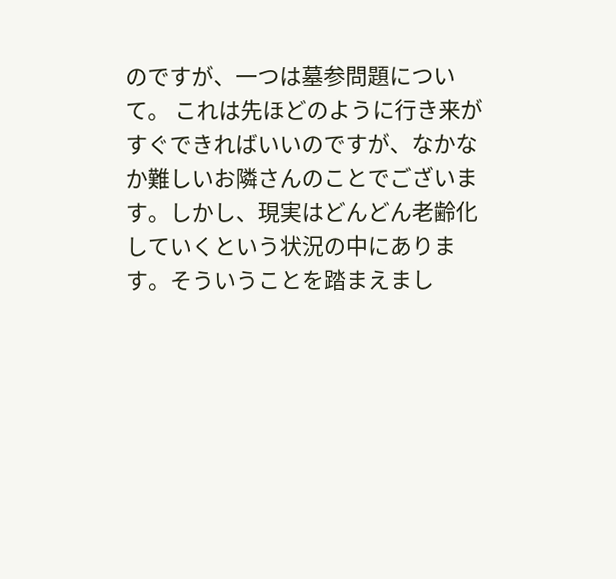のですが、一つは墓参問題について。 これは先ほどのように行き来がすぐできればいいのですが、なかなか難しいお隣さんのことでございます。しかし、現実はどんどん老齢化していくという状況の中にあります。そういうことを踏まえまし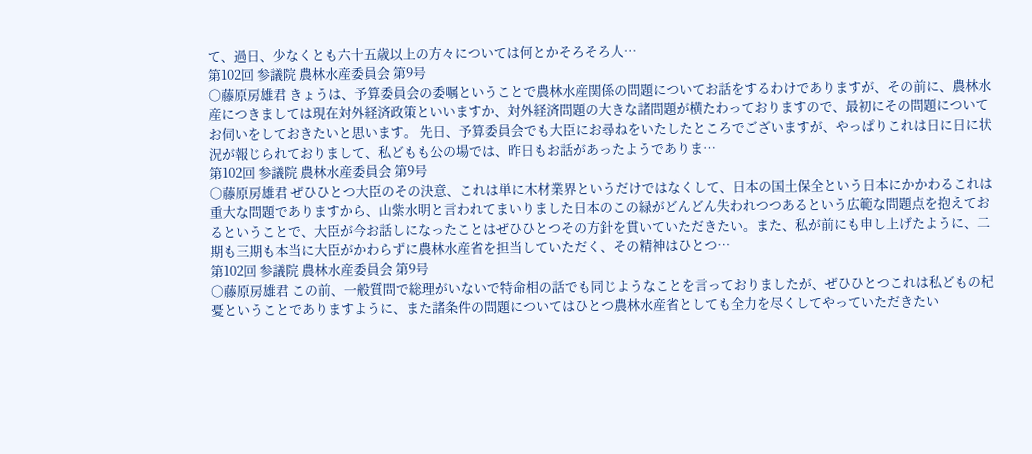て、過日、少なくとも六十五歳以上の方々については何とかそろそろ人…
第102回 参議院 農林水産委員会 第9号
○藤原房雄君 きょうは、予算委員会の委嘱ということで農林水産関係の問題についてお話をするわけでありますが、その前に、農林水産につきましては現在対外経済政策といいますか、対外経済問題の大きな諸問題が横たわっておりますので、最初にその問題についてお伺いをしておきたいと思います。 先日、予算委員会でも大臣にお尋ねをいたしたところでございますが、やっぱりこれは日に日に状況が報じられておりまして、私どもも公の場では、昨日もお話があったようでありま…
第102回 参議院 農林水産委員会 第9号
○藤原房雄君 ぜひひとつ大臣のその決意、これは単に木材業界というだけではなくして、日本の国土保全という日本にかかわるこれは重大な問題でありますから、山紫水明と言われてまいりました日本のこの緑がどんどん失われつつあるという広範な問題点を抱えておるということで、大臣が今お話しになったことはぜひひとつその方針を貫いていただきたい。また、私が前にも申し上げたように、二期も三期も本当に大臣がかわらずに農林水産省を担当していただく、その精神はひとつ…
第102回 参議院 農林水産委員会 第9号
○藤原房雄君 この前、一般質問で総理がいないで特命相の話でも同じようなことを言っておりましたが、ぜひひとつこれは私どもの杞憂ということでありますように、また諸条件の問題についてはひとつ農林水産省としても全力を尽くしてやっていただきたい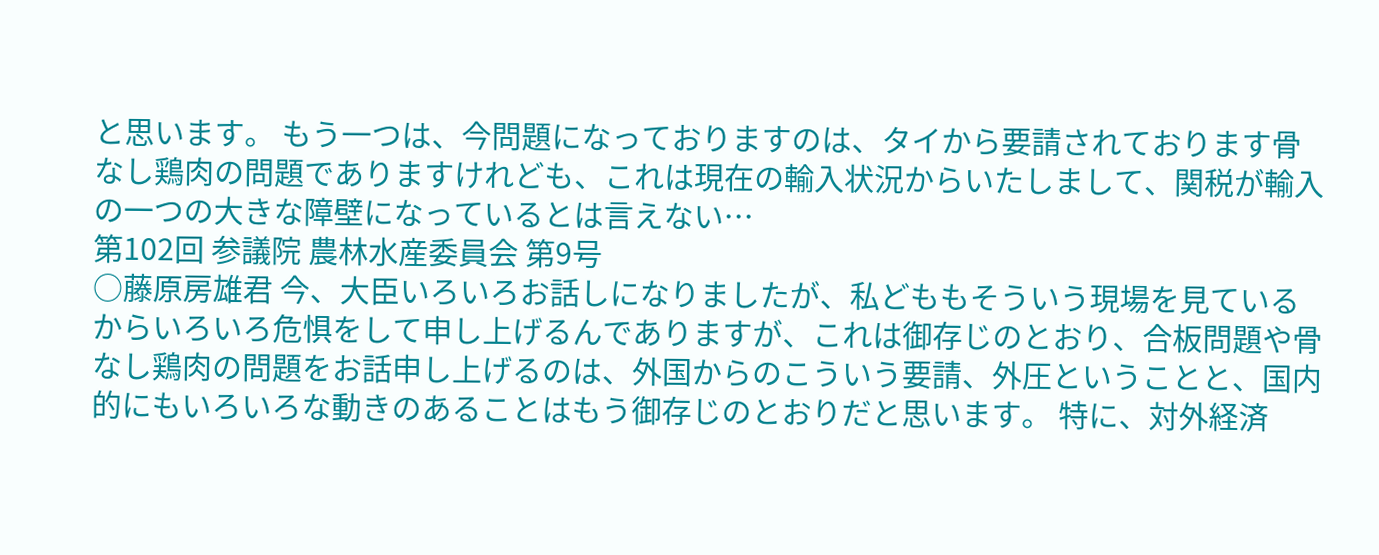と思います。 もう一つは、今問題になっておりますのは、タイから要請されております骨なし鶏肉の問題でありますけれども、これは現在の輸入状況からいたしまして、関税が輸入の一つの大きな障壁になっているとは言えない…
第102回 参議院 農林水産委員会 第9号
○藤原房雄君 今、大臣いろいろお話しになりましたが、私どももそういう現場を見ているからいろいろ危惧をして申し上げるんでありますが、これは御存じのとおり、合板問題や骨なし鶏肉の問題をお話申し上げるのは、外国からのこういう要請、外圧ということと、国内的にもいろいろな動きのあることはもう御存じのとおりだと思います。 特に、対外経済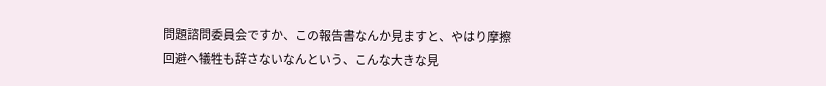問題諮問委員会ですか、この報告書なんか見ますと、やはり摩擦回避へ犠牲も辞さないなんという、こんな大きな見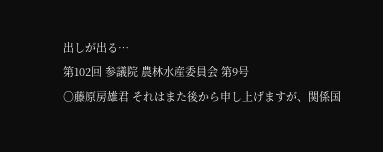出しが出る…
第102回 参議院 農林水産委員会 第9号
○藤原房雄君 それはまた後から申し上げますが、関係国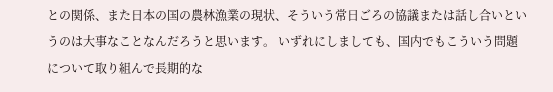との関係、また日本の国の農林漁業の現状、そういう常日ごろの協議または話し合いというのは大事なことなんだろうと思います。 いずれにしましても、国内でもこういう問題について取り組んで長期的な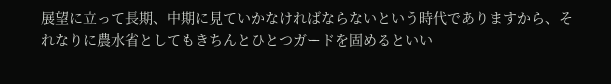展望に立って長期、中期に見ていかなければならないという時代でありますから、それなりに農水省としてもきちんとひとつガードを固めるといい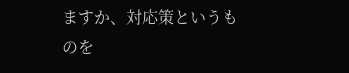ますか、対応策というものを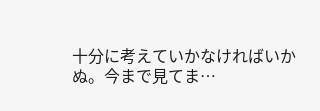十分に考えていかなければいかぬ。今まで見てま…